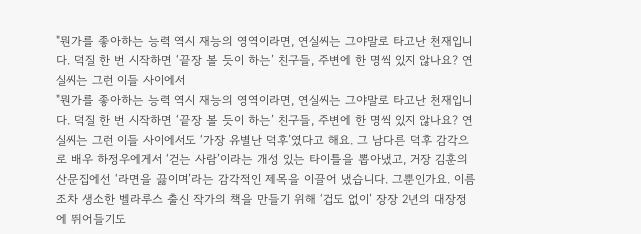"뭔가를 좋아하는 능력 역시 재능의 영역이라면, 연실씨는 그야말로 타고난 천재입니다. 덕질 한 번 시작하면 ‘끝장 볼 듯이 하는’ 친구들, 주변에 한 명씩 있지 않나요? 연실씨는 그런 이들 사이에서
"뭔가를 좋아하는 능력 역시 재능의 영역이라면, 연실씨는 그야말로 타고난 천재입니다. 덕질 한 번 시작하면 ‘끝장 볼 듯이 하는’ 친구들, 주변에 한 명씩 있지 않나요? 연실씨는 그런 이들 사이에서도 ‘가장 유별난 덕후’였다고 해요. 그 남다른 덕후 감각으로 배우 하정우에게서 ‘걷는 사람’이라는 개성 있는 타이틀을 뽑아냈고, 거장 김훈의 산문집에선 ‘라면을 끓이며’라는 감각적인 제목을 이끌어 냈습니다. 그뿐인가요. 이름조차 생소한 벨라루스 출신 작가의 책을 만들기 위해 ‘겁도 없이’ 장장 2년의 대장정에 뛰어들기도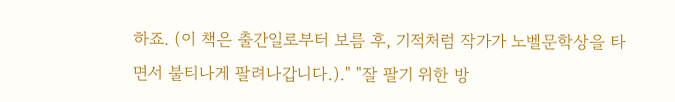하죠. (이 책은 출간일로부터 보름 후, 기적처럼 작가가 노벨문학상을 타면서 불티나게 팔려나갑니다.)." "잘 팔기 위한 방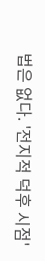법은 없다. '전지적 덕후 시점'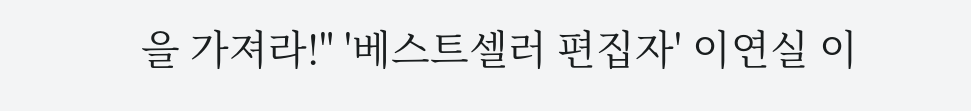을 가져라!" '베스트셀러 편집자' 이연실 이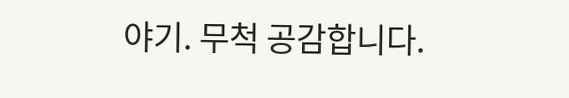야기. 무척 공감합니다.